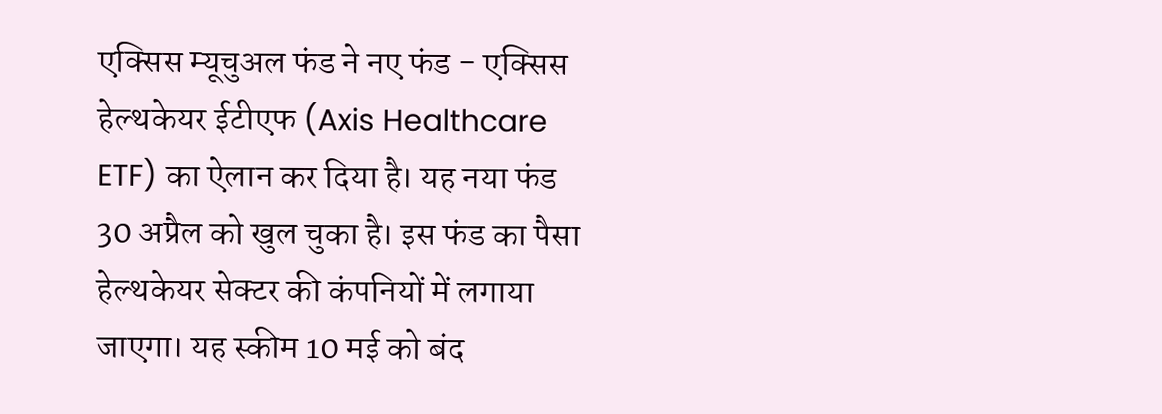एक्सिस म्यूचुअल फंड ने नए फंड - एक्सिस हेल्थकेयर ईटीएफ (Axis Healthcare ETF) का ऐलान कर दिया है। यह नया फंड 30 अप्रैल को खुल चुका है। इस फंड का पैसा हेल्थकेयर सेक्टर की कंपनियों में लगाया जाएगा। यह स्कीम 10 मई को बंद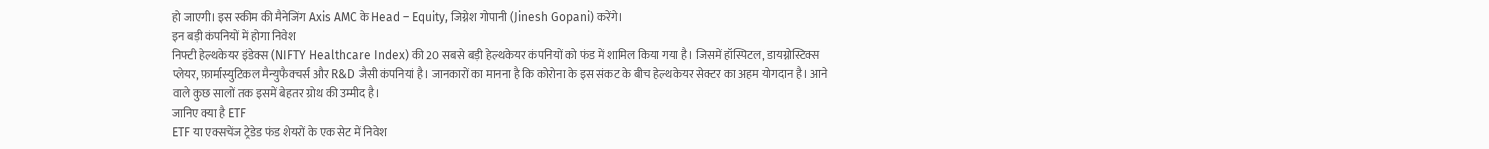हो जाएगी। इस स्कीम की मैनेजिंग Axis AMC के Head – Equity, जिग्नेश गोपानी (Jinesh Gopani) करेंगे।
इन बड़ी कंपनियों में होगा निवेश
निफ्टी हेल्थकेयर इंडेक्स (NIFTY Healthcare Index) की 20 सबसे बड़ी हेल्थकेयर कंपनियों को फंड में शामिल किया गया है। जिसमें हॉस्पिटल, डायग्नोस्टिक्स प्लेयर, फ़ार्मास्युटिकल मैन्युफैक्चर्स और R&D जैसी कंपनियां है। जानकारों का मानना है कि कोरोना के इस संकट के बीच हेल्थकेयर सेक्टर का अहम योगदान है। आने वाले कुछ सालों तक इसमें बेहतर ग्रोथ की उम्मीद है।
जानिए क्या है ETF
ETF या एक्सचेंज ट्रेडेड फंड शेयरों के एक सेट में निवेश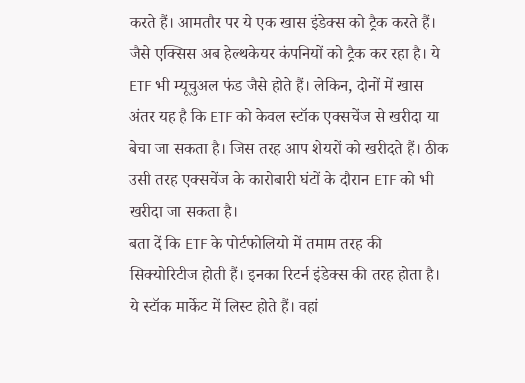करते हैं। आमतौर पर ये एक खास इंडेक्स को ट्रैक करते हैं। जैसे एक्सिस अब हेल्थकेयर कंपनियों को ट्रैक कर रहा है। ये ETF भी म्यूचुअल फंड जैसे होते हैं। लेकिन, दोनों में खास अंतर यह है कि ETF को केवल स्टॉक एक्सचेंज से खरीदा या बेचा जा सकता है। जिस तरह आप शेयरों को खरीदते हैं। ठीक उसी तरह एक्सचेंज के कारोबारी घंटों के दौरान ETF को भी खरीदा जा सकता है।
बता दें कि ETF के पोर्टफोलियो में तमाम तरह की सिक्योरिटीज होती हैं। इनका रिटर्न इंडेक्स की तरह होता है। ये स्टॉक मार्केट में लिस्ट होते हैं। वहां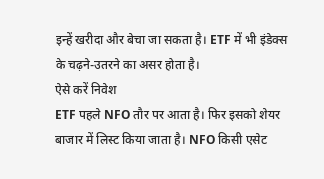इन्हें खरीदा और बेचा जा सकता है। ETF में भी इंडेक्स के चढ़ने-उतरने का असर होता है।
ऐसे करें निवेश
ETF पहले NFO तौर पर आता है। फिर इसको शेयर बाजार में लिस्ट किया जाता है। NFO किसी एसेट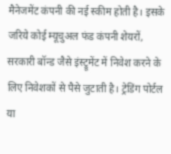मैनेजमेंट कंपनी की नई स्कीम होती है। इसके जरिये कोई म्यूचुअल फंड कंपनी शेयरों, सरकारी बॉन्ड जैसे इंस्ट्रूमेंट में निवेश करने के लिए निवेशकों से पैसे जुटाती है। ट्रेडिंग पोर्टल या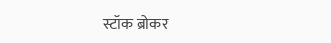स्टॉक ब्रोकर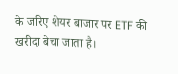के जरिए शेयर बाजार पर ETF की खरीदा बेचा जाता है।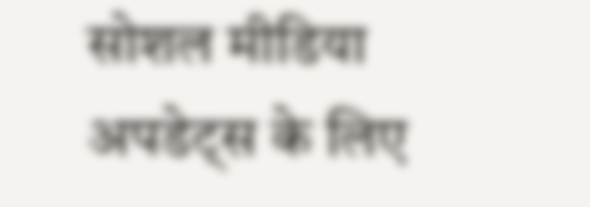सोशल मीडिया अपडेट्स के लिए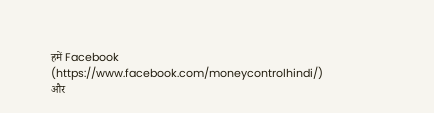हमें Facebook (https://www.facebook.com/moneycontrolhindi/) और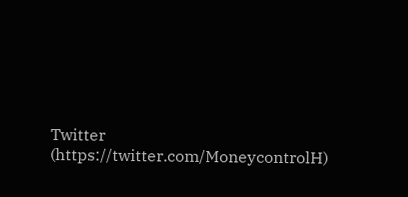Twitter (https://twitter.com/MoneycontrolH)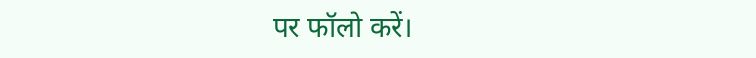पर फॉलो करें।